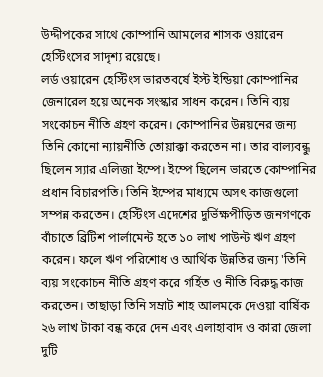উদ্দীপকের সাথে কোম্পানি আমলের শাসক ওয়ারেন হেস্টিংসের সাদৃশ্য রয়েছে।
লর্ড ওয়ারেন হেস্টিংস ভারতবর্ষে ইস্ট ইন্ডিয়া কোম্পানির জেনারেল হয়ে অনেক সংস্কার সাধন করেন। তিনি ব্যয় সংকোচন নীতি গ্রহণ করেন। কোম্পানির উন্নয়নের জন্য তিনি কোনো ন্যায়নীতি তোয়াক্কা করতেন না। তার বাল্যবন্ধু ছিলেন স্যার এলিজা ইম্পে। ইম্পে ছিলেন ভারতে কোম্পানির প্রধান বিচারপতি। তিনি ইম্পের মাধ্যমে অসৎ কাজগুলো সম্পন্ন করতেন। হেস্টিংস এদেশের দুর্ভিক্ষপীড়িত জনগণকে বাঁচাতে ব্রিটিশ পার্লামেন্ট হতে ১০ লাখ পাউন্ট ঋণ গ্রহণ করেন। ফলে ঋণ পরিশোধ ও আর্থিক উন্নতির জন্য 'তিনি ব্যয় সংকোচন নীতি গ্রহণ করে গর্হিত ও নীতি বিরুদ্ধ কাজ করতেন। তাছাড়া তিনি সম্রাট শাহ আলমকে দেওয়া বার্ষিক ২৬ লাখ টাকা বন্ধ করে দেন এবং এলাহাবাদ ও কারা জেলা দুটি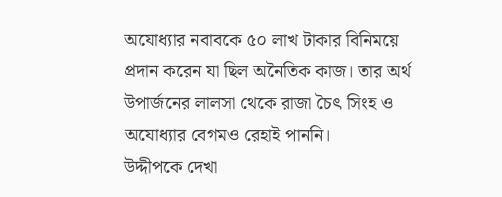অযোধ্যার নবাবকে ৫০ লাখ টাকার বিনিময়ে প্রদান করেন যা ছিল অনৈতিক কাজ। তার অর্থ উপার্জনের লালসা থেকে রাজা চৈৎ সিংহ ও অযোধ্যার বেগমও রেহাই পাননি।
উদ্দীপকে দেখা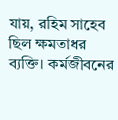যায়, রহিম সাহেব ছিল ক্ষমতাধর ব্যক্তি। কর্মজীবনের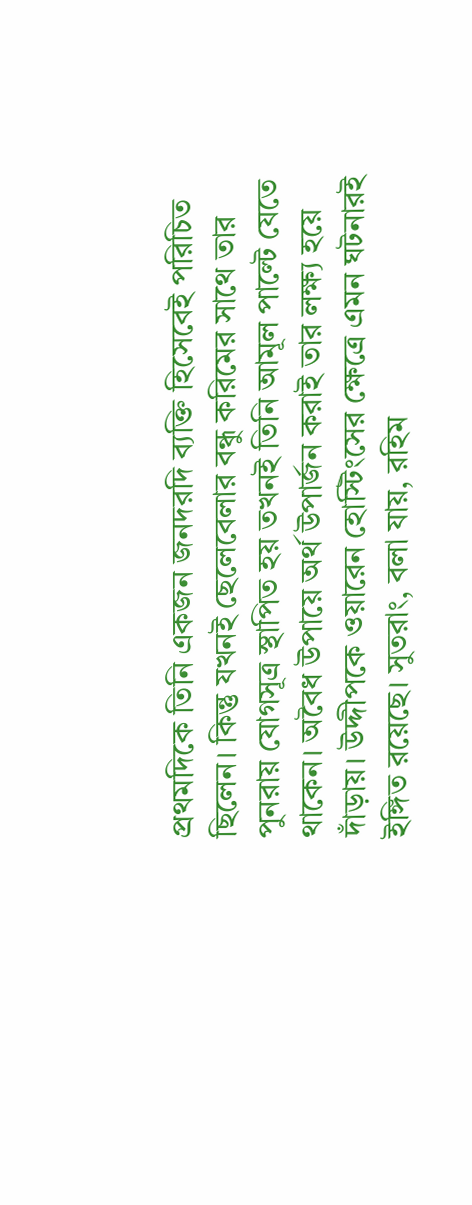প্রথমদিকে তিনি একজন জনদরদি ব্যক্তি হিসেবেই পরিচিত ছিলেন। কিন্তু যখনই ছেলেবেলার বন্ধু করিমের সাথে তার পুনরায় যোগসূত্র স্থাপিত হয় তখনই তিনি আমূল পাল্টে যেতে থাকেন। অবৈধ উপায়ে অর্থ উপার্জন করাই তার লক্ষ্য হয়ে দাঁড়ায়। উদ্দীপকে ওয়ারেন হোস্টিংসের ক্ষেত্রে এমন ঘটনারই ইঙ্গিত রয়েছে। সুতরাং, বলা যায়, রহিম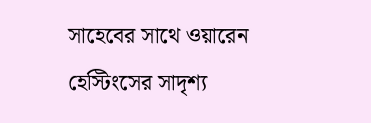সাহেবের সাথে ওয়ারেন হেস্টিংসের সাদৃশ্য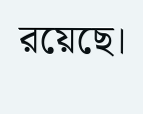রয়েছে।